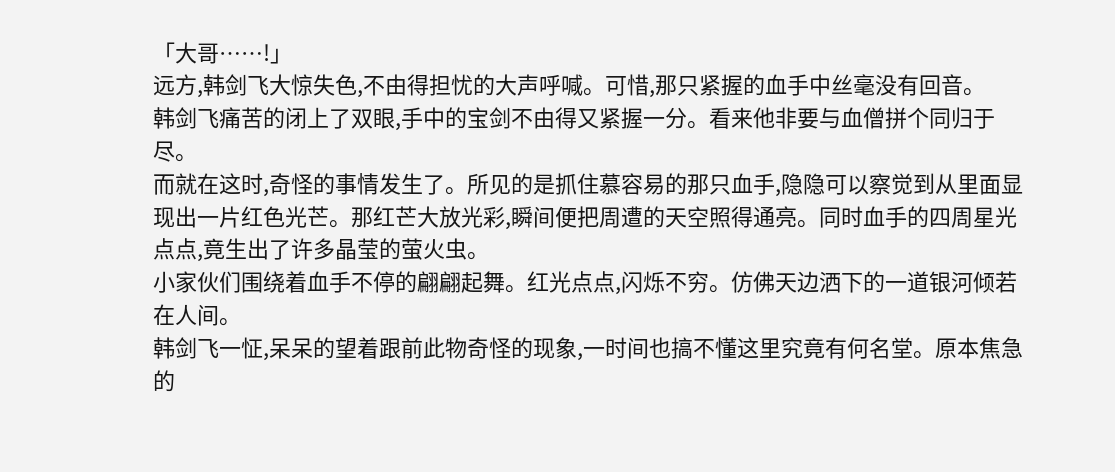「大哥……!」
远方,韩剑飞大惊失色,不由得担忧的大声呼喊。可惜,那只紧握的血手中丝毫没有回音。
韩剑飞痛苦的闭上了双眼,手中的宝剑不由得又紧握一分。看来他非要与血僧拼个同归于尽。
而就在这时,奇怪的事情发生了。所见的是抓住慕容易的那只血手,隐隐可以察觉到从里面显现出一片红色光芒。那红芒大放光彩,瞬间便把周遭的天空照得通亮。同时血手的四周星光点点,竟生出了许多晶莹的萤火虫。
小家伙们围绕着血手不停的翩翩起舞。红光点点,闪烁不穷。仿佛天边洒下的一道银河倾若在人间。
韩剑飞一怔,呆呆的望着跟前此物奇怪的现象,一时间也搞不懂这里究竟有何名堂。原本焦急的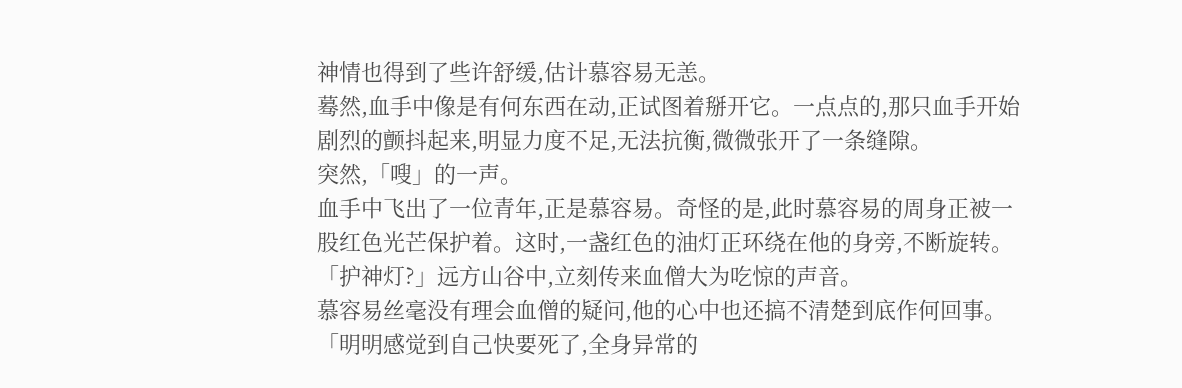神情也得到了些许舒缓,估计慕容易无恙。
蓦然,血手中像是有何东西在动,正试图着掰开它。一点点的,那只血手开始剧烈的颤抖起来,明显力度不足,无法抗衡,微微张开了一条缝隙。
突然,「嗖」的一声。
血手中飞出了一位青年,正是慕容易。奇怪的是,此时慕容易的周身正被一股红色光芒保护着。这时,一盏红色的油灯正环绕在他的身旁,不断旋转。
「护神灯?」远方山谷中,立刻传来血僧大为吃惊的声音。
慕容易丝毫没有理会血僧的疑问,他的心中也还搞不清楚到底作何回事。
「明明感觉到自己快要死了,全身异常的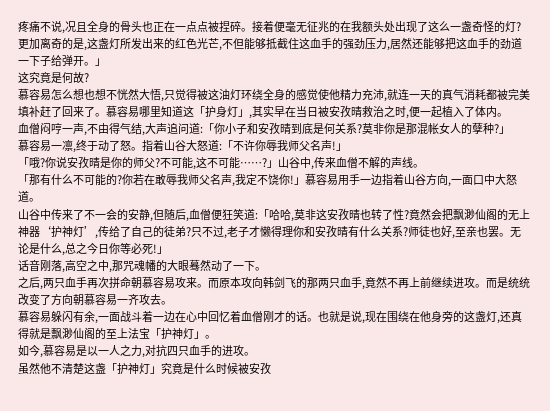疼痛不说,况且全身的骨头也正在一点点被捏碎。接着便毫无征兆的在我额头处出现了这么一盏奇怪的灯?更加离奇的是,这盏灯所发出来的红色光芒,不但能够抵截住这血手的强劲压力,居然还能够把这血手的劲道一下子给弹开。」
这究竟是何故?
慕容易怎么想也想不恍然大悟,只觉得被这油灯环绕全身的感觉使他精力充沛,就连一天的真气消耗都被完美填补赶了回来了。慕容易哪里知道这「护身灯」,其实早在当日被安孜晴救治之时,便一起植入了体内。
血僧闷哼一声,不由得气结,大声追问道:「你小子和安孜晴到底是何关系?莫非你是那混帐女人的孽种?」
慕容易一凛,终于动了怒。指着山谷大怒道:「不许你辱我师父名声!」
「哦?你说安孜晴是你的师父?不可能,这不可能……?」山谷中,传来血僧不解的声线。
「那有什么不可能的?你若在敢辱我师父名声,我定不饶你!」慕容易用手一边指着山谷方向,一面口中大怒道。
山谷中传来了不一会的安静,但随后,血僧便狂笑道:「哈哈,莫非这安孜晴也转了性?竟然会把飘渺仙阁的无上神器‘护神灯’,传给了自己的徒弟?只不过,老子才懒得理你和安孜晴有什么关系?师徒也好,至亲也罢。无论是什么,总之今日你等必死!」
话音刚落,高空之中,那咒魂幡的大眼蓦然动了一下。
之后,两只血手再次拼命朝慕容易攻来。而原本攻向韩剑飞的那两只血手,竟然不再上前继续进攻。而是统统改变了方向朝慕容易一齐攻去。
慕容易躲闪有余,一面战斗着一边在心中回忆着血僧刚才的话。也就是说,现在围绕在他身旁的这盏灯,还真得就是飘渺仙阁的至上法宝「护神灯」。
如今,慕容易是以一人之力,对抗四只血手的进攻。
虽然他不清楚这盏「护神灯」究竟是什么时候被安孜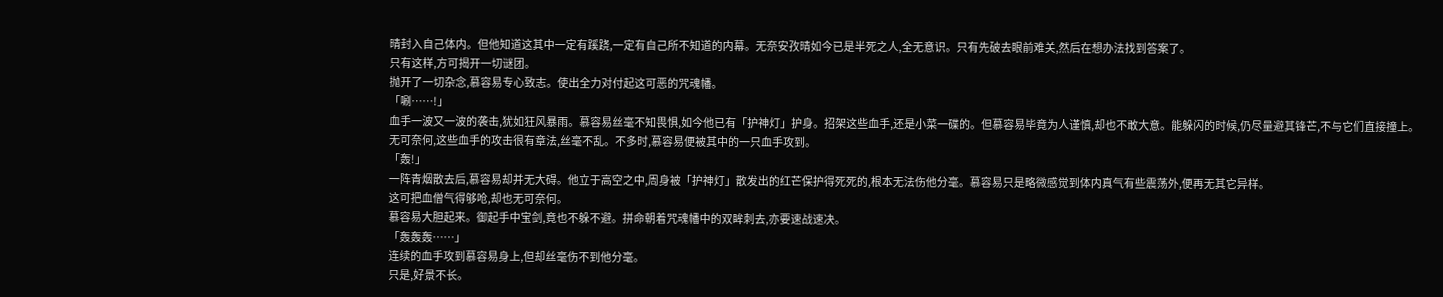晴封入自己体内。但他知道这其中一定有蹊跷,一定有自己所不知道的内幕。无奈安孜晴如今已是半死之人,全无意识。只有先破去眼前难关,然后在想办法找到答案了。
只有这样,方可揭开一切谜团。
抛开了一切杂念,慕容易专心致志。使出全力对付起这可恶的咒魂幡。
「唰……!」
血手一波又一波的袭击,犹如狂风暴雨。慕容易丝毫不知畏惧,如今他已有「护神灯」护身。招架这些血手,还是小菜一碟的。但慕容易毕竟为人谨慎,却也不敢大意。能躲闪的时候,仍尽量避其锋芒,不与它们直接撞上。
无可奈何,这些血手的攻击很有章法,丝毫不乱。不多时,慕容易便被其中的一只血手攻到。
「轰!」
一阵青烟散去后,慕容易却并无大碍。他立于高空之中,周身被「护神灯」散发出的红芒保护得死死的,根本无法伤他分毫。慕容易只是略微感觉到体内真气有些震荡外,便再无其它异样。
这可把血僧气得够呛,却也无可奈何。
慕容易大胆起来。御起手中宝剑,竟也不躲不避。拼命朝着咒魂幡中的双眸刺去,亦要速战速决。
「轰轰轰……」
连续的血手攻到慕容易身上,但却丝毫伤不到他分毫。
只是,好景不长。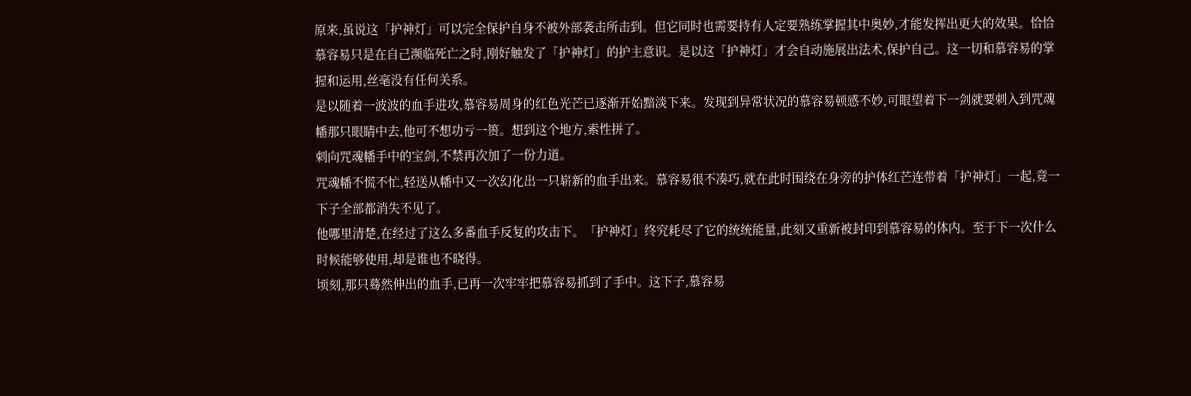原来,虽说这「护神灯」可以完全保护自身不被外部袭击所击到。但它同时也需要持有人定要熟练掌握其中奥妙,才能发挥出更大的效果。恰恰慕容易只是在自己濒临死亡之时,刚好触发了「护神灯」的护主意识。是以这「护神灯」才会自动施展出法术,保护自己。这一切和慕容易的掌握和运用,丝毫没有任何关系。
是以随着一波波的血手进攻,慕容易周身的红色光芒已逐渐开始黯淡下来。发现到异常状况的慕容易顿感不妙,可眼望着下一剑就要刺入到咒魂幡那只眼睛中去,他可不想功亏一篑。想到这个地方,索性拼了。
刺向咒魂幡手中的宝剑,不禁再次加了一份力道。
咒魂幡不慌不忙,轻送从幡中又一次幻化出一只崭新的血手出来。慕容易很不凑巧,就在此时围绕在身旁的护体红芒连带着「护神灯」一起,竟一下子全部都消失不见了。
他哪里清楚,在经过了这么多番血手反复的攻击下。「护神灯」终究耗尽了它的统统能量,此刻又重新被封印到慕容易的体内。至于下一次什么时候能够使用,却是谁也不晓得。
顷刻,那只蓦然伸出的血手,已再一次牢牢把慕容易抓到了手中。这下子,慕容易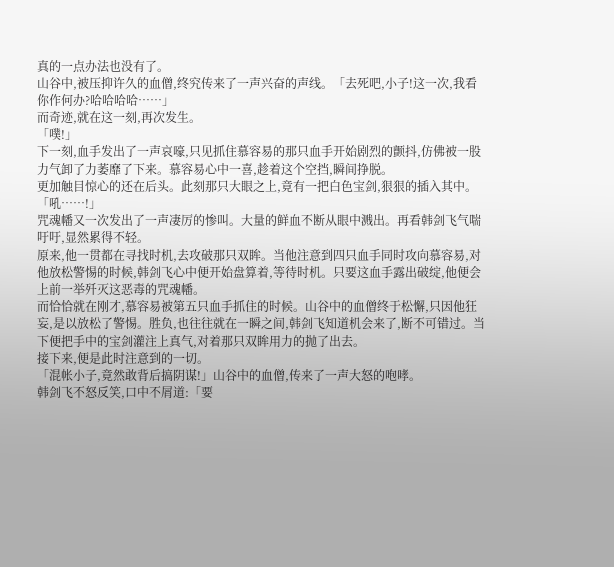真的一点办法也没有了。
山谷中,被压抑许久的血僧,终究传来了一声兴奋的声线。「去死吧,小子!这一次,我看你作何办?哈哈哈哈……」
而奇迹,就在这一刻,再次发生。
「噗!」
下一刻,血手发出了一声哀嚎,只见抓住慕容易的那只血手开始剧烈的颤抖,仿佛被一股力气卸了力萎靡了下来。慕容易心中一喜,趁着这个空挡,瞬间挣脱。
更加触目惊心的还在后头。此刻那只大眼之上,竟有一把白色宝剑,狠狠的插入其中。
「吼……!」
咒魂幡又一次发出了一声凄厉的惨叫。大量的鲜血不断从眼中溅出。再看韩剑飞气喘吁吁,显然累得不轻。
原来,他一贯都在寻找时机,去攻破那只双眸。当他注意到四只血手同时攻向慕容易,对他放松警惕的时候,韩剑飞心中便开始盘算着,等待时机。只要这血手露出破绽,他便会上前一举歼灭这恶毒的咒魂幡。
而恰恰就在刚才,慕容易被第五只血手抓住的时候。山谷中的血僧终于松懈,只因他狂妄,是以放松了警惕。胜负,也往往就在一瞬之间,韩剑飞知道机会来了,断不可错过。当下便把手中的宝剑灌注上真气,对着那只双眸用力的抛了出去。
接下来,便是此时注意到的一切。
「混帐小子,竟然敢背后搞阴谋!」山谷中的血僧,传来了一声大怒的咆哮。
韩剑飞不怒反笑,口中不屑道:「要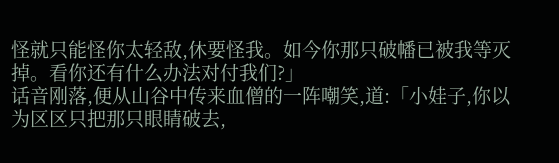怪就只能怪你太轻敌,休要怪我。如今你那只破幡已被我等灭掉。看你还有什么办法对付我们?」
话音刚落,便从山谷中传来血僧的一阵嘲笑,道:「小娃子,你以为区区只把那只眼睛破去,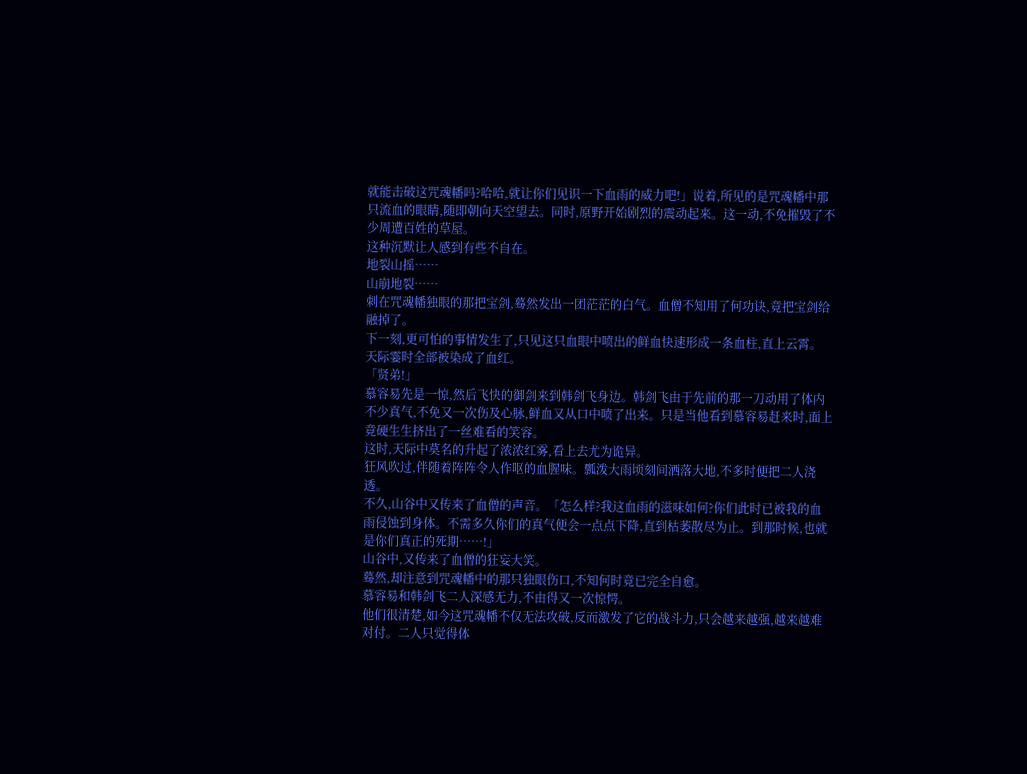就能击破这咒魂幡吗?哈哈,就让你们见识一下血雨的威力吧!」说着,所见的是咒魂幡中那只流血的眼睛,随即朝向天空望去。同时,原野开始剧烈的震动起来。这一动,不免摧毁了不少周遭百姓的草屋。
这种沉默让人感到有些不自在。
地裂山摇……
山崩地裂……
刺在咒魂幡独眼的那把宝剑,蓦然发出一团茫茫的白气。血僧不知用了何功诀,竟把宝剑给融掉了。
下一刻,更可怕的事情发生了,只见这只血眼中喷出的鲜血快速形成一条血柱,直上云霄。
天际霎时全部被染成了血红。
「贤弟!」
慕容易先是一惊,然后飞快的御剑来到韩剑飞身边。韩剑飞由于先前的那一刀动用了体内不少真气,不免又一次伤及心脉,鲜血又从口中喷了出来。只是当他看到慕容易赶来时,面上竟硬生生挤出了一丝难看的笑容。
这时,天际中莫名的升起了浓浓红雾,看上去尤为诡异。
狂风吹过,伴随着阵阵令人作呕的血腥味。瓢泼大雨顷刻间洒落大地,不多时便把二人浇透。
不久,山谷中又传来了血僧的声音。「怎么样?我这血雨的滋味如何?你们此时已被我的血雨侵蚀到身体。不需多久你们的真气便会一点点下降,直到枯萎散尽为止。到那时候,也就是你们真正的死期……!」
山谷中,又传来了血僧的狂妄大笑。
蓦然,却注意到咒魂幡中的那只独眼伤口,不知何时竟已完全自愈。
慕容易和韩剑飞二人深感无力,不由得又一次惊愕。
他们很清楚,如今这咒魂幡不仅无法攻破,反而激发了它的战斗力,只会越来越强,越来越难对付。二人只觉得体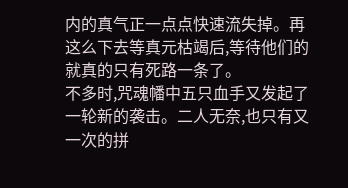内的真气正一点点快速流失掉。再这么下去等真元枯竭后,等待他们的就真的只有死路一条了。
不多时,咒魂幡中五只血手又发起了一轮新的袭击。二人无奈,也只有又一次的拼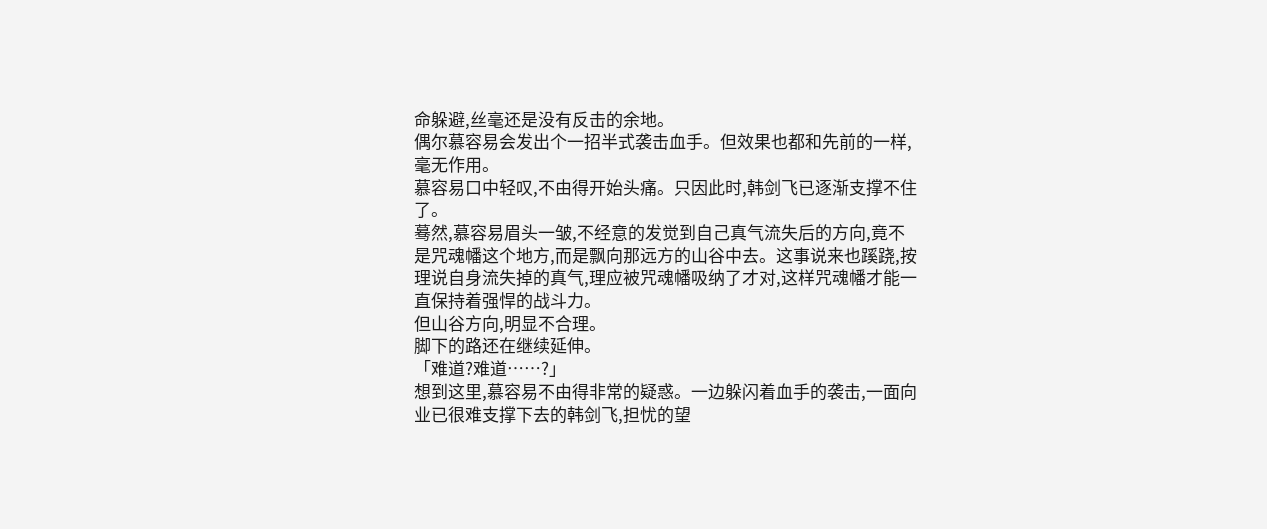命躲避,丝毫还是没有反击的余地。
偶尔慕容易会发出个一招半式袭击血手。但效果也都和先前的一样,毫无作用。
慕容易口中轻叹,不由得开始头痛。只因此时,韩剑飞已逐渐支撑不住了。
蓦然,慕容易眉头一皱,不经意的发觉到自己真气流失后的方向,竟不是咒魂幡这个地方,而是飘向那远方的山谷中去。这事说来也蹊跷,按理说自身流失掉的真气,理应被咒魂幡吸纳了才对,这样咒魂幡才能一直保持着强悍的战斗力。
但山谷方向,明显不合理。
脚下的路还在继续延伸。
「难道?难道……?」
想到这里,慕容易不由得非常的疑惑。一边躲闪着血手的袭击,一面向业已很难支撑下去的韩剑飞,担忧的望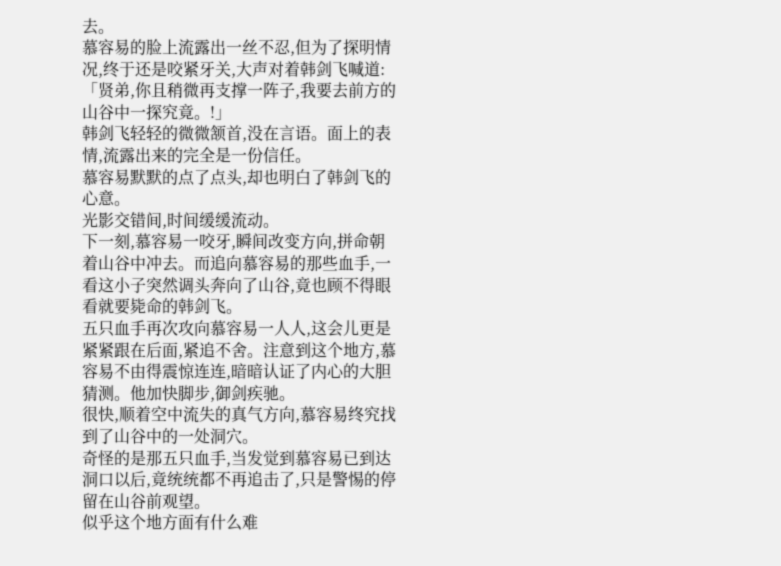去。
慕容易的脸上流露出一丝不忍,但为了探明情况,终于还是咬紧牙关,大声对着韩剑飞喊道:「贤弟,你且稍微再支撑一阵子,我要去前方的山谷中一探究竟。!」
韩剑飞轻轻的微微颔首,没在言语。面上的表情,流露出来的完全是一份信任。
慕容易默默的点了点头,却也明白了韩剑飞的心意。
光影交错间,时间缓缓流动。
下一刻,慕容易一咬牙,瞬间改变方向,拼命朝着山谷中冲去。而追向慕容易的那些血手,一看这小子突然调头奔向了山谷,竟也顾不得眼看就要毙命的韩剑飞。
五只血手再次攻向慕容易一人人,这会儿更是紧紧跟在后面,紧追不舍。注意到这个地方,慕容易不由得震惊连连,暗暗认证了内心的大胆猜测。他加快脚步,御剑疾驰。
很快,顺着空中流失的真气方向,慕容易终究找到了山谷中的一处洞穴。
奇怪的是那五只血手,当发觉到慕容易已到达洞口以后,竟统统都不再追击了,只是警惕的停留在山谷前观望。
似乎这个地方面有什么难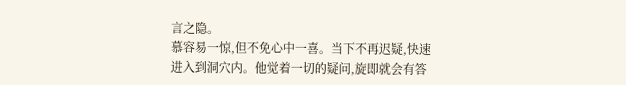言之隐。
慕容易一惊,但不免心中一喜。当下不再迟疑,快速进入到洞穴内。他觉着一切的疑问,旋即就会有答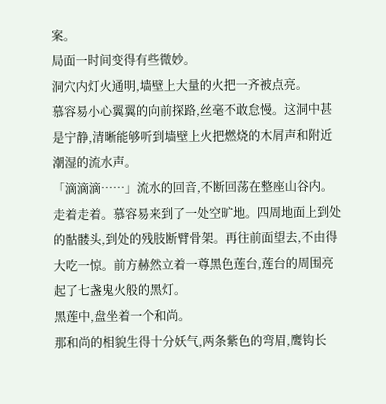案。
局面一时间变得有些微妙。
洞穴内灯火通明,墙壁上大量的火把一齐被点亮。
慕容易小心翼翼的向前探路,丝毫不敢怠慢。这洞中甚是宁静,清晰能够听到墙壁上火把燃烧的木屑声和附近潮湿的流水声。
「滴滴滴……」流水的回音,不断回荡在整座山谷内。
走着走着。慕容易来到了一处空旷地。四周地面上到处的骷髅头,到处的残肢断臂骨架。再往前面望去,不由得大吃一惊。前方赫然立着一尊黑色莲台,莲台的周围亮起了七盏鬼火般的黑灯。
黑莲中,盘坐着一个和尚。
那和尚的相貌生得十分妖气,两条紫色的弯眉,鹰钩长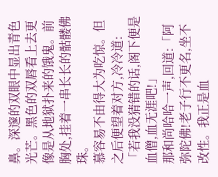鼻。深邃的双眼中显出青色光芒。黑色的双唇看上去更像是从地狱扑来的饿鬼。前胸处,挂着一串长长的骷髅佛珠。
慕容易不由得大为吃惊。但之后便望着对方,冷冷道:「若我没猜错的话,阁下便是血僧,血无涯吧!」
那和尚哈哈一声,回道:「阿弥陀佛!老子行不更名,坐不改性。我正是血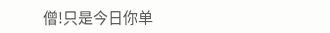僧!只是今日你单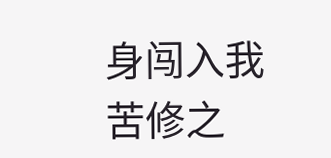身闯入我苦修之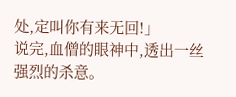处,定叫你有来无回!」
说完,血僧的眼神中,透出一丝强烈的杀意。